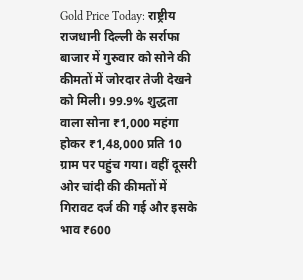Gold Price Today: राष्ट्रीय राजधानी दिल्ली के सर्राफा बाजार में गुरुवार को सोने की कीमतों में जोरदार तेजी देखने को मिली। 99.9% शुद्धता वाला सोना ₹1,000 महंगा होकर ₹1,48,000 प्रति 10 ग्राम पर पहुंच गया। वहीं दूसरी ओर चांदी की कीमतों में गिरावट दर्ज की गई और इसके भाव ₹600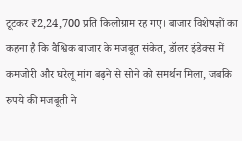टूटकर ₹2,24,700 प्रति किलोग्राम रह गए। बाजार विशेषज्ञों का कहना है कि वैश्विक बाजार के मजबूत संकेत, डॉलर इंडेक्स में कमजोरी और घरेलू मांग बढ़ने से सोने को समर्थन मिला, जबकि रुपये की मजबूती ने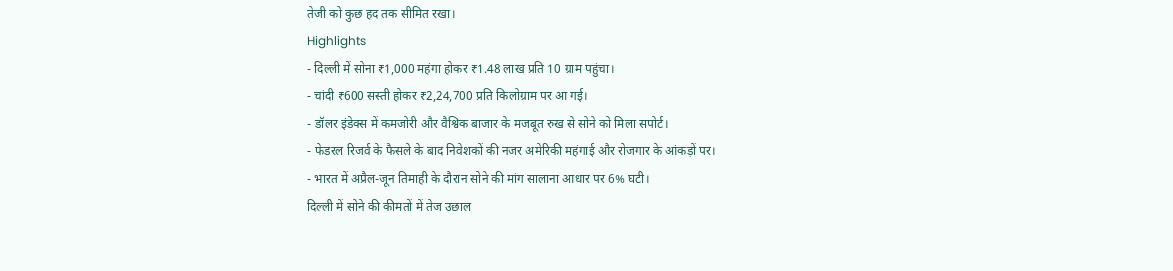तेजी को कुछ हद तक सीमित रखा।
Highlights
- दिल्ली में सोना ₹1,000 महंगा होकर ₹1.48 लाख प्रति 10 ग्राम पहुंचा।
- चांदी ₹600 सस्ती होकर ₹2,24,700 प्रति किलोग्राम पर आ गई।
- डॉलर इंडेक्स में कमजोरी और वैश्विक बाजार के मजबूत रुख से सोने को मिला सपोर्ट।
- फेडरल रिजर्व के फैसले के बाद निवेशकों की नजर अमेरिकी महंगाई और रोजगार के आंकड़ों पर।
- भारत में अप्रैल-जून तिमाही के दौरान सोने की मांग सालाना आधार पर 6% घटी।
दिल्ली में सोने की कीमतों में तेज उछाल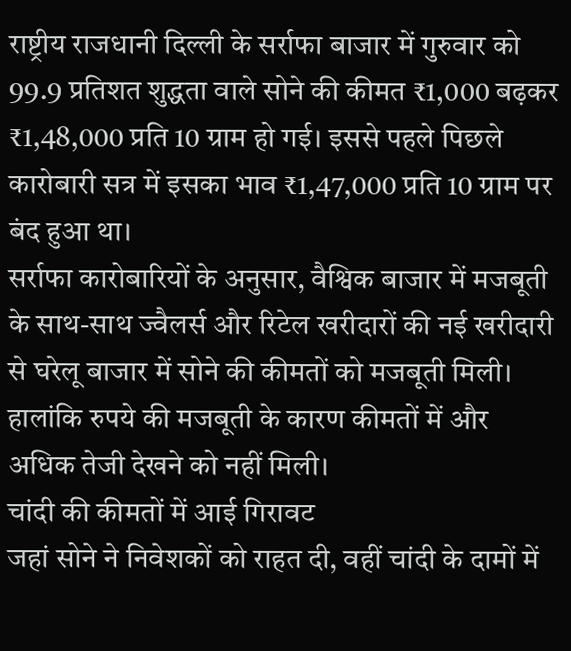राष्ट्रीय राजधानी दिल्ली के सर्राफा बाजार में गुरुवार को 99.9 प्रतिशत शुद्धता वाले सोने की कीमत ₹1,000 बढ़कर ₹1,48,000 प्रति 10 ग्राम हो गई। इससे पहले पिछले कारोबारी सत्र में इसका भाव ₹1,47,000 प्रति 10 ग्राम पर बंद हुआ था।
सर्राफा कारोबारियों के अनुसार, वैश्विक बाजार में मजबूती के साथ-साथ ज्वैलर्स और रिटेल खरीदारों की नई खरीदारी से घरेलू बाजार में सोने की कीमतों को मजबूती मिली। हालांकि रुपये की मजबूती के कारण कीमतों में और अधिक तेजी देखने को नहीं मिली।
चांदी की कीमतों में आई गिरावट
जहां सोने ने निवेशकों को राहत दी, वहीं चांदी के दामों में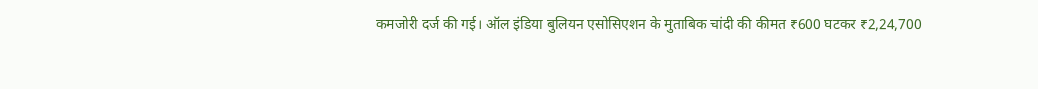कमजोरी दर्ज की गई। ऑल इंडिया बुलियन एसोसिएशन के मुताबिक चांदी की कीमत ₹600 घटकर ₹2,24,700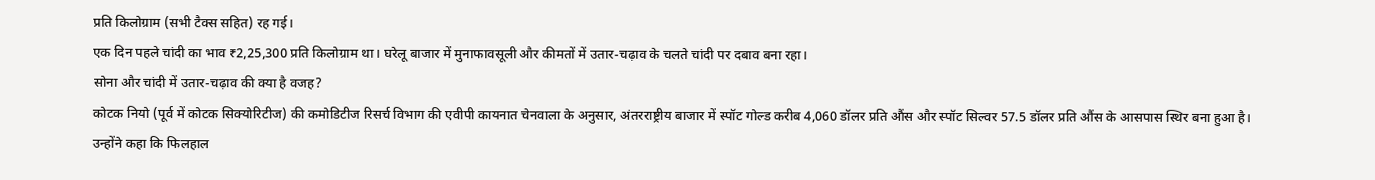प्रति किलोग्राम (सभी टैक्स सहित) रह गई।
एक दिन पहले चांदी का भाव ₹2,25,300 प्रति किलोग्राम था। घरेलू बाजार में मुनाफावसूली और कीमतों में उतार-चढ़ाव के चलते चांदी पर दबाव बना रहा।
सोना और चांदी में उतार-चढ़ाव की क्या है वजह?
कोटक नियो (पूर्व में कोटक सिक्योरिटीज) की कमोडिटीज रिसर्च विभाग की एवीपी कायनात चेनवाला के अनुसार, अंतरराष्ट्रीय बाजार में स्पॉट गोल्ड करीब 4,060 डॉलर प्रति औंस और स्पॉट सिल्वर 57.5 डॉलर प्रति औंस के आसपास स्थिर बना हुआ है।
उन्होंने कहा कि फिलहाल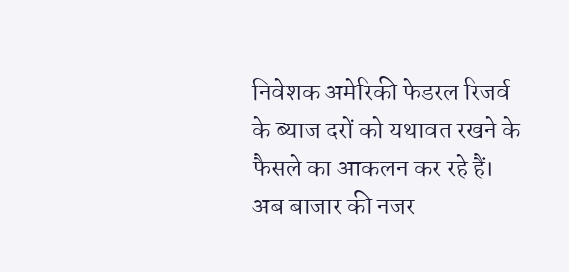निवेशक अमेरिकी फेडरल रिजर्व के ब्याज दरों को यथावत रखने के फैसले का आकलन कर रहे हैं। अब बाजार की नजर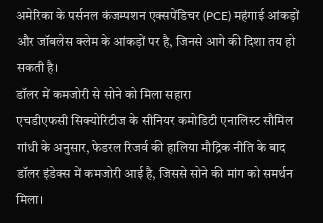अमेरिका के पर्सनल कंजम्पशन एक्सपेंडिचर (PCE) महंगाई आंकड़ों और जॉबलेस क्लेम के आंकड़ों पर है, जिनसे आगे की दिशा तय हो सकती है।
डॉलर में कमजोरी से सोने को मिला सहारा
एचडीएफसी सिक्योरिटीज के सीनियर कमोडिटी एनालिस्ट सौमिल गांधी के अनुसार, फेडरल रिजर्व की हालिया मौद्रिक नीति के बाद डॉलर इंडेक्स में कमजोरी आई है, जिससे सोने की मांग को समर्थन मिला।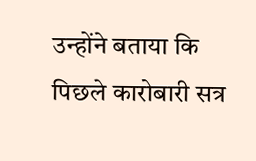उन्होंने बताया कि पिछले कारोबारी सत्र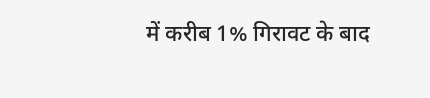में करीब 1% गिरावट के बाद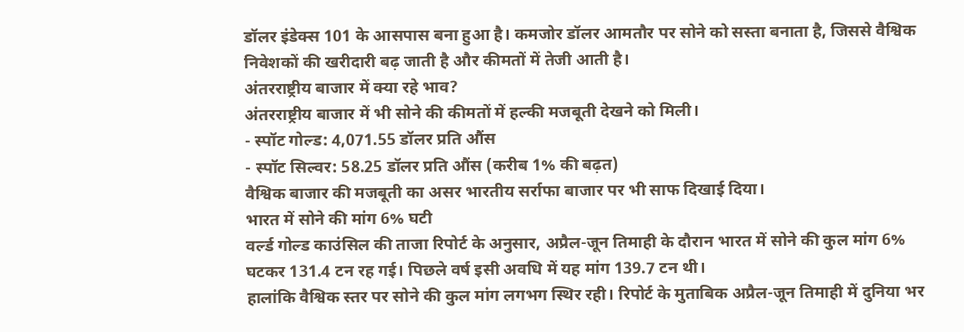डॉलर इंडेक्स 101 के आसपास बना हुआ है। कमजोर डॉलर आमतौर पर सोने को सस्ता बनाता है, जिससे वैश्विक निवेशकों की खरीदारी बढ़ जाती है और कीमतों में तेजी आती है।
अंतरराष्ट्रीय बाजार में क्या रहे भाव?
अंतरराष्ट्रीय बाजार में भी सोने की कीमतों में हल्की मजबूती देखने को मिली।
- स्पॉट गोल्ड: 4,071.55 डॉलर प्रति औंस
- स्पॉट सिल्वर: 58.25 डॉलर प्रति औंस (करीब 1% की बढ़त)
वैश्विक बाजार की मजबूती का असर भारतीय सर्राफा बाजार पर भी साफ दिखाई दिया।
भारत में सोने की मांग 6% घटी
वर्ल्ड गोल्ड काउंसिल की ताजा रिपोर्ट के अनुसार, अप्रैल-जून तिमाही के दौरान भारत में सोने की कुल मांग 6% घटकर 131.4 टन रह गई। पिछले वर्ष इसी अवधि में यह मांग 139.7 टन थी।
हालांकि वैश्विक स्तर पर सोने की कुल मांग लगभग स्थिर रही। रिपोर्ट के मुताबिक अप्रैल-जून तिमाही में दुनिया भर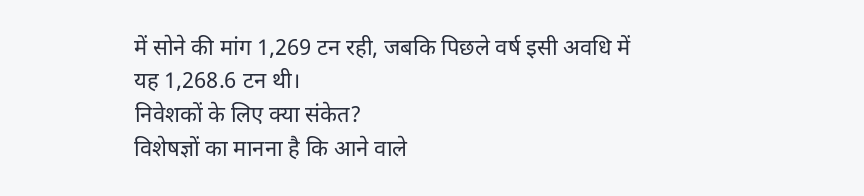में सोने की मांग 1,269 टन रही, जबकि पिछले वर्ष इसी अवधि में यह 1,268.6 टन थी।
निवेशकों के लिए क्या संकेत?
विशेषज्ञों का मानना है कि आने वाले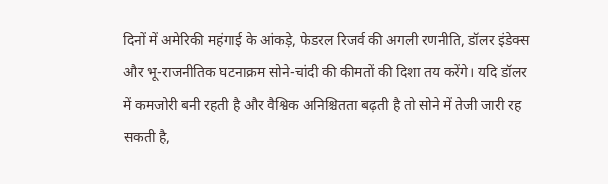दिनों में अमेरिकी महंगाई के आंकड़े, फेडरल रिजर्व की अगली रणनीति, डॉलर इंडेक्स और भू-राजनीतिक घटनाक्रम सोने-चांदी की कीमतों की दिशा तय करेंगे। यदि डॉलर में कमजोरी बनी रहती है और वैश्विक अनिश्चितता बढ़ती है तो सोने में तेजी जारी रह सकती है,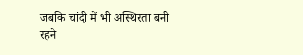जबकि चांदी में भी अस्थिरता बनी रहने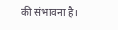की संभावना है।